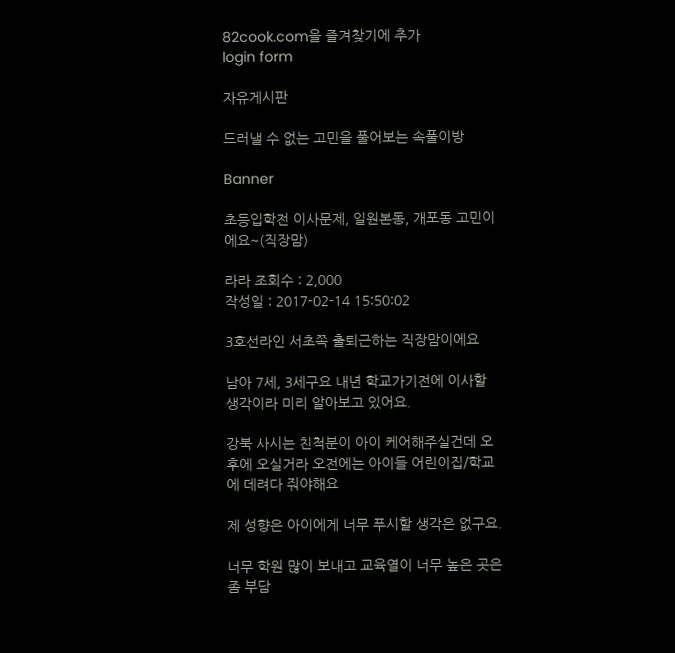82cook.com을 즐겨찾기에 추가
login form

자유게시판

드러낼 수 없는 고민을 풀어보는 속풀이방

Banner

초등입학전 이사문제, 일원본동, 개포동 고민이에요~(직장맘)

라라 조회수 : 2,000
작성일 : 2017-02-14 15:50:02

3호선라인 서초쪽 출퇴근하는 직장맘이에요

남아 7세, 3세구요 내년 학교가기전에 이사할 생각이라 미리 알아보고 있어요.

강북 사시는 친척분이 아이 케어해주실건데 오후에 오실거라 오전에는 아이들 어린이집/학교에 데려다 줘야해요

제 성향은 아이에게 너무 푸시할 생각은 없구요.

너무 학원 많이 보내고 교육열이 너무 높은 곳은 좀 부담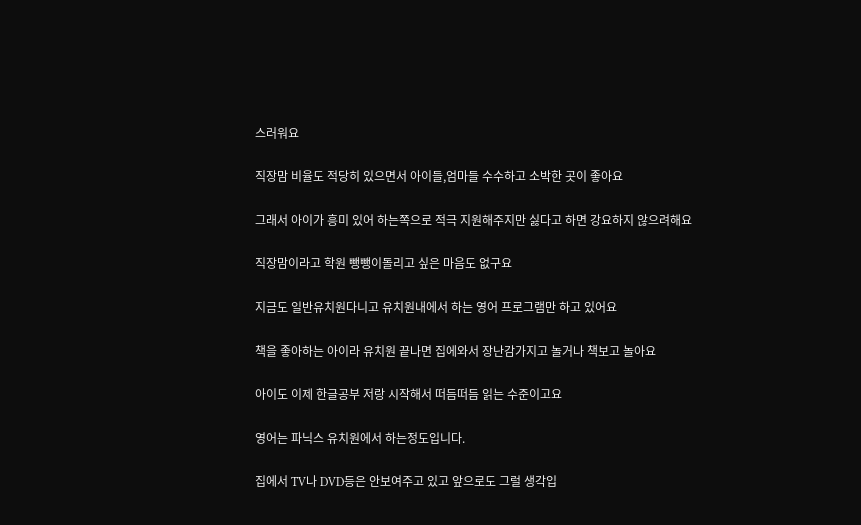스러워요

직장맘 비율도 적당히 있으면서 아이들,엄마들 수수하고 소박한 곳이 좋아요

그래서 아이가 흥미 있어 하는쪽으로 적극 지원해주지만 싫다고 하면 강요하지 않으려해요

직장맘이라고 학원 뺑뺑이돌리고 싶은 마음도 없구요

지금도 일반유치원다니고 유치원내에서 하는 영어 프로그램만 하고 있어요

책을 좋아하는 아이라 유치원 끝나면 집에와서 장난감가지고 놀거나 책보고 놀아요

아이도 이제 한글공부 저랑 시작해서 떠듬떠듬 읽는 수준이고요

영어는 파닉스 유치원에서 하는정도입니다.

집에서 TV나 DVD등은 안보여주고 있고 앞으로도 그럴 생각입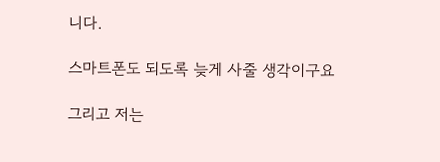니다.

스마트폰도 되도록 늦게 사줄 생각이구요

그리고 저는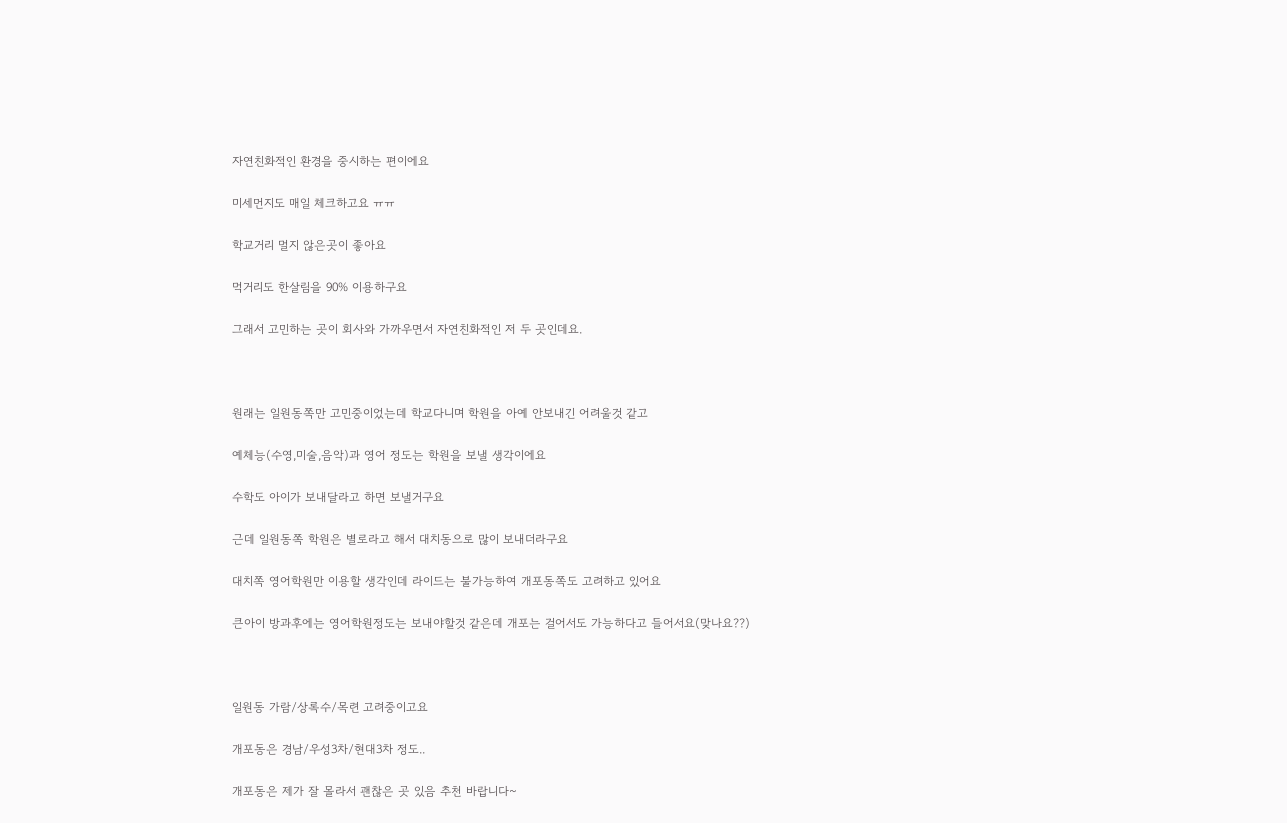자연친화적인 환경을 중시하는 편이에요

미세먼지도 매일 체크하고요 ㅠㅠ

학교거리 멀지 않은곳이 좋아요

먹거리도 한살림을 90% 이용하구요

그래서 고민하는 곳이 회사와 가까우면서 자연친화적인 저 두 곳인데요.



원래는 일원동쪽만 고민중이었는데 학교다니며 학원을 아예 안보내긴 어려울것 같고

예체능(수영,미술,음악)과 영어 정도는 학원을 보낼 생각이에요

수학도 아이가 보내달라고 하면 보낼거구요

근데 일원동쪽 학원은 별로라고 해서 대치동으로 많이 보내더라구요

대치쪽 영어학원만 이용할 생각인데 라이드는 불가능하여 개포동쪽도 고려하고 있어요

큰아이 방과후에는 영어학원정도는 보내야할것 같은데 개포는 걸어서도 가능하다고 들어서요(맞나요??)



일원동 가람/상록수/목련 고려중이고요

개포동은 경남/우성3차/현대3차 정도..

개포동은 제가 잘 몰라서 괜찮은 곳 있음 추천 바랍니다~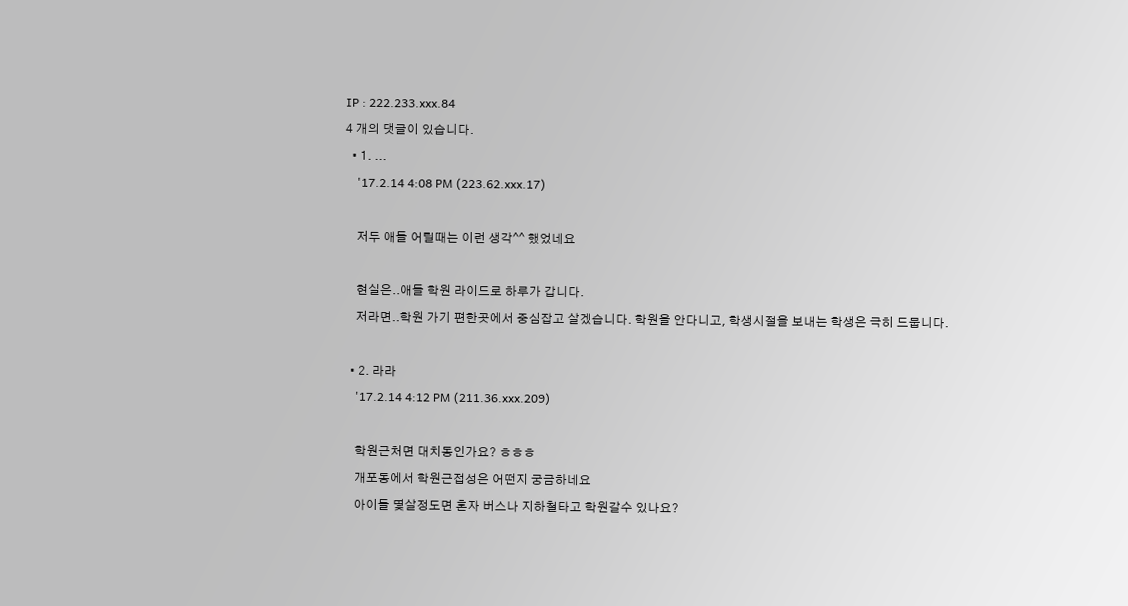IP : 222.233.xxx.84
4 개의 댓글이 있습니다.
  • 1. ...
    '17.2.14 4:08 PM (223.62.xxx.17)

    저두 애들 어릴때는 이런 생각^^ 했었네요

    현실은..애들 학원 라이드로 하루가 갑니다.
    저라면..학원 가기 편한곳에서 중심잡고 살겠습니다. 학원을 안다니고, 학생시절을 보내는 학생은 극히 드뭅니다.

  • 2. 라라
    '17.2.14 4:12 PM (211.36.xxx.209)

    학원근처면 대치동인가요? ㅎㅎㅎ
    개포동에서 학원근접성은 어떤지 궁금하네요
    아이들 몇살정도면 혼자 버스나 지하철타고 학원갈수 있나요?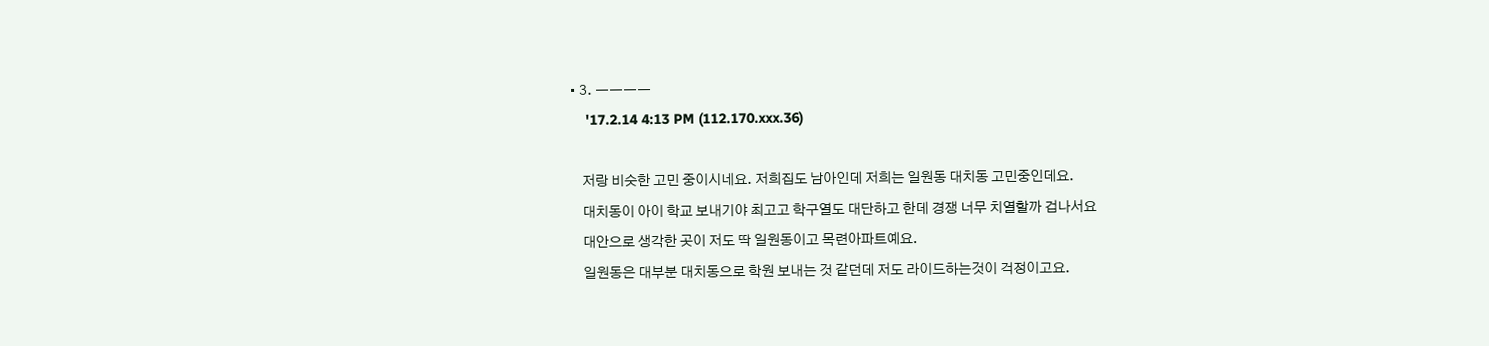• 3. ㅡㅡㅡㅡ
    '17.2.14 4:13 PM (112.170.xxx.36)

    저랑 비슷한 고민 중이시네요. 저희집도 남아인데 저희는 일원동 대치동 고민중인데요.
    대치동이 아이 학교 보내기야 최고고 학구열도 대단하고 한데 경쟁 너무 치열할까 겁나서요
    대안으로 생각한 곳이 저도 딱 일원동이고 목련아파트예요.
    일원동은 대부분 대치동으로 학원 보내는 것 같던데 저도 라이드하는것이 걱정이고요.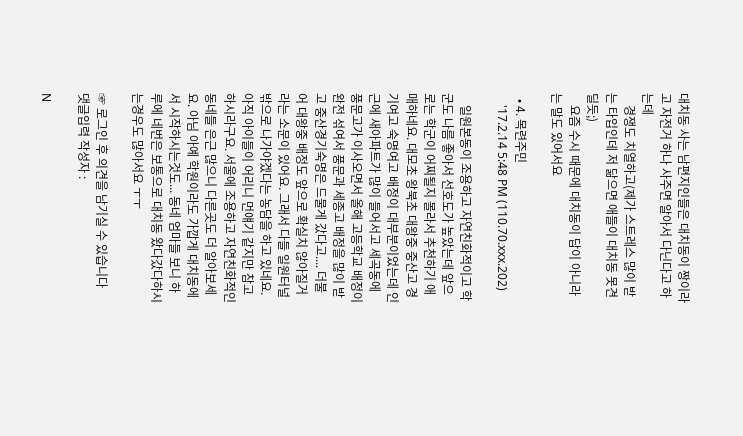대치동 사는 남편지인들은 대치동이 짱이라고 자전거 하나 사주면 알아서 다닌다고 하는데
    경쟁도 치열하고(제가 스트레스 많이 받는 타입인데 저 닮으면 애들이 대치동 못견딜듯;)
    요즘 수시 때문에 대치동이 답이 아니라는 말도 있어서요

  • 4. 목련주민
    '17.2.14 5:48 PM (110.70.xxx.202)

    일원본동이 조용하고 자연친화적이고 학군도 나름 좋아서 선호도가 높았는데 앞으로는 학군이 어찌될지 몰라서 추천하기 애매하네요. 대모초 왕북초 대왕중 중산고 경기여고 숙명여고 배정이 대부분이었는데 인근에 새아파트가 많이 들어서고 세곡동에 풍문고가 이사오면서 올해 고등학교 배정이 완전 섞여서 풍문과 세종고 배정을 많이 받고 중산경기숙명은 드물게 갔다고.... 더불어 대왕중 배정도 앞으로 확실치 않아질거라는 소문이 있어요. 그래서 다들 일원터널 밖으로 나가야겠다는 농담을 하고 있네요. 아직 아이들이 어리니 먼얘기 같지만 참고하시라구요. 서울에 조용하고 자연친화적인 동네들 은근 많으니 다른곳도 더 알아보세요. 아님 아예 학원이라도 가깝게 대치동에서 시작하시는것도... 동네 엄마들 보니 하루에 네번은 보통으로 대치동 왔다갔다하시는경우도 많아서요 ㅜㅜ

☞ 로그인 후 의견을 남기실 수 있습니다
댓글입력 작성자 :

N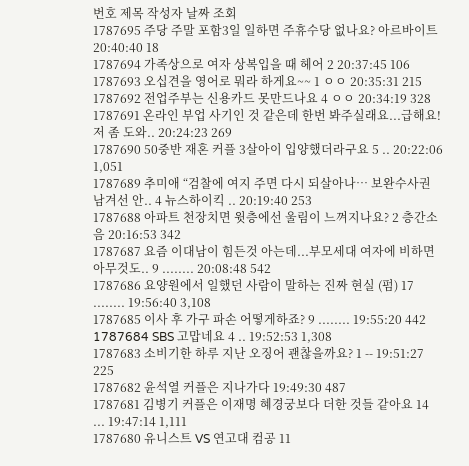번호 제목 작성자 날짜 조회
1787695 주당 주말 포함3일 일하면 주휴수당 없나요? 아르바이트 20:40:40 18
1787694 가족상으로 여자 상복입을 때 헤어 2 20:37:45 106
1787693 오십견을 영어로 뭐라 하게요~~ 1 ㅇㅇ 20:35:31 215
1787692 전업주부는 신용카드 못만드나요 4 ㅇㅇ 20:34:19 328
1787691 온라인 부업 사기인 것 같은데 한번 봐주실래요...급해요! 저 좀 도와.. 20:24:23 269
1787690 50중반 재혼 커플 3살아이 입양했더라구요 5 .. 20:22:06 1,051
1787689 추미애 “검찰에 여지 주면 다시 되살아나… 보완수사권 남겨선 안.. 4 뉴스하이킥 .. 20:19:40 253
1787688 아파트 천장치면 윗층에선 울림이 느껴지나요? 2 층간소음 20:16:53 342
1787687 요즘 이대남이 힘든것 아는데...부모세대 여자에 비하면 아무것도.. 9 ........ 20:08:48 542
1787686 요양원에서 일했던 사람이 말하는 진짜 현실 (펌) 17 ........ 19:56:40 3,108
1787685 이사 후 가구 파손 어떻게하죠? 9 ........ 19:55:20 442
1787684 SBS 고맙네요 4 .. 19:52:53 1,308
1787683 소비기한 하루 지난 오징어 괜찮을까요? 1 -- 19:51:27 225
1787682 윤석열 커플은 지나가다 19:49:30 487
1787681 김병기 커플은 이재명 혜경궁보다 더한 것들 같아요 14 ... 19:47:14 1,111
1787680 유니스트 VS 연고대 컴공 11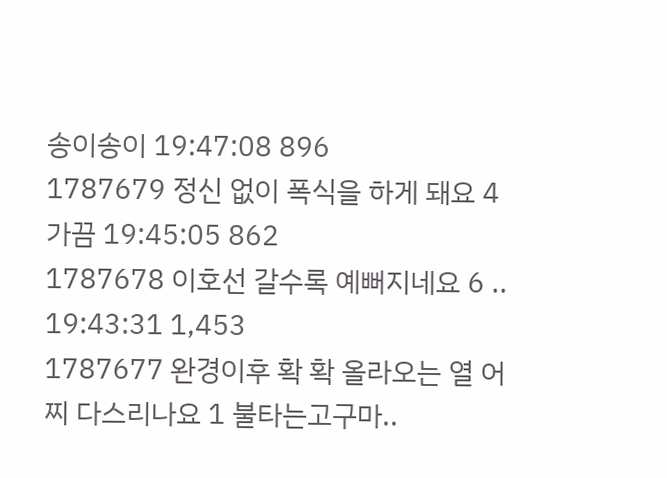송이송이 19:47:08 896
1787679 정신 없이 폭식을 하게 돼요 4 가끔 19:45:05 862
1787678 이호선 갈수록 예뻐지네요 6 .. 19:43:31 1,453
1787677 완경이후 확 확 올라오는 열 어찌 다스리나요 1 불타는고구마..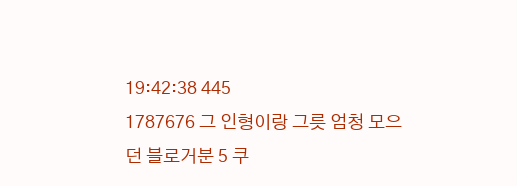19:42:38 445
1787676 그 인형이랑 그릇 엄청 모으던 블로거분 5 쿠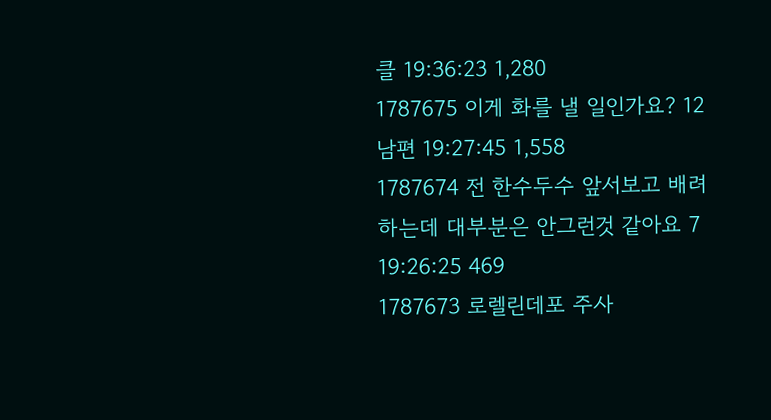클 19:36:23 1,280
1787675 이게 화를 낼 일인가요? 12 남편 19:27:45 1,558
1787674 전 한수두수 앞서보고 배려하는데 대부분은 안그런것 같아요 7 19:26:25 469
1787673 로렐린데포 주사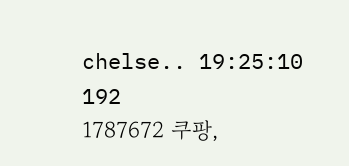chelse.. 19:25:10 192
1787672 쿠팡,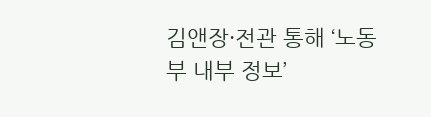김앤장·전관 통해 ‘노동부 내부 정보’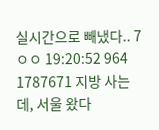실시간으로 빼냈다.. 7 ㅇㅇ 19:20:52 964
1787671 지방 사는데, 서울 왔다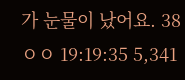가 눈물이 났어요. 38 ㅇㅇ 19:19:35 5,341